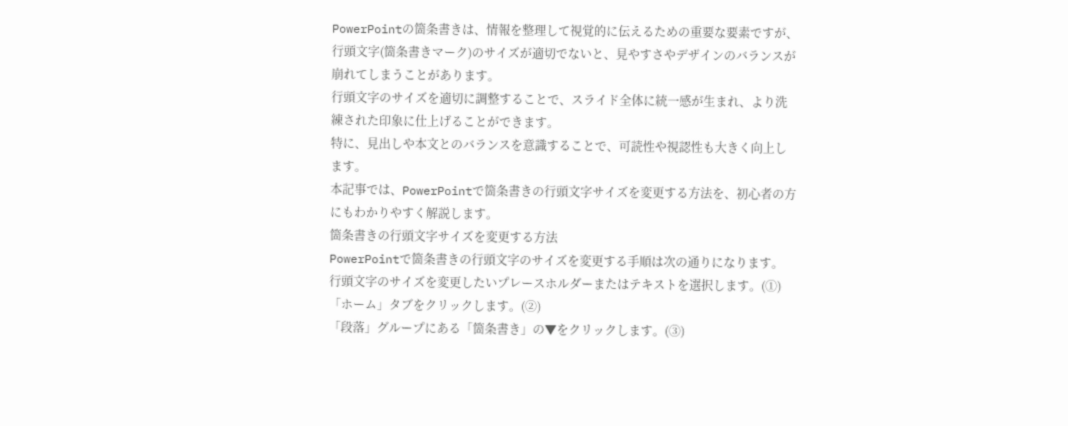PowerPointの箇条書きは、情報を整理して視覚的に伝えるための重要な要素ですが、行頭文字(箇条書きマーク)のサイズが適切でないと、見やすさやデザインのバランスが崩れてしまうことがあります。
行頭文字のサイズを適切に調整することで、スライド全体に統一感が生まれ、より洗練された印象に仕上げることができます。
特に、見出しや本文とのバランスを意識することで、可読性や視認性も大きく向上します。
本記事では、PowerPointで箇条書きの行頭文字サイズを変更する方法を、初心者の方にもわかりやすく解説します。
箇条書きの行頭文字サイズを変更する方法
PowerPointで箇条書きの行頭文字のサイズを変更する手順は次の通りになります。
行頭文字のサイズを変更したいプレースホルダーまたはテキストを選択します。(①)
「ホーム」タブをクリックします。(②)
「段落」グループにある「箇条書き」の▼をクリックします。(③)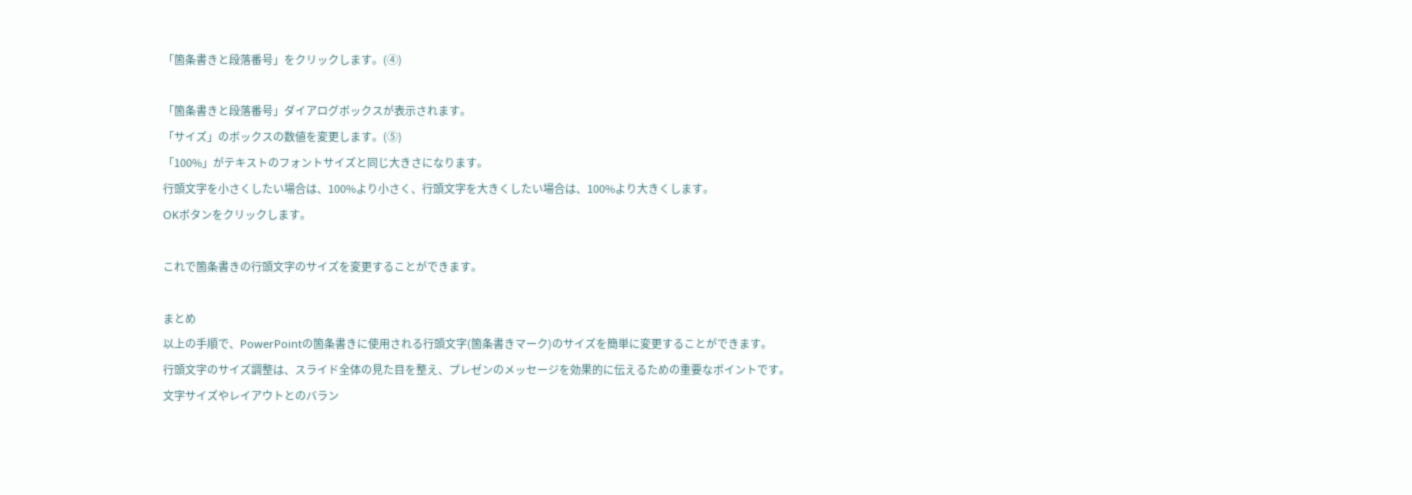「箇条書きと段落番号」をクリックします。(④)

「箇条書きと段落番号」ダイアログボックスが表示されます。
「サイズ」のボックスの数値を変更します。(⑤)
「100%」がテキストのフォントサイズと同じ大きさになります。
行頭文字を小さくしたい場合は、100%より小さく、行頭文字を大きくしたい場合は、100%より大きくします。
OKボタンをクリックします。

これで箇条書きの行頭文字のサイズを変更することができます。

まとめ
以上の手順で、PowerPointの箇条書きに使用される行頭文字(箇条書きマーク)のサイズを簡単に変更することができます。
行頭文字のサイズ調整は、スライド全体の見た目を整え、プレゼンのメッセージを効果的に伝えるための重要なポイントです。
文字サイズやレイアウトとのバラン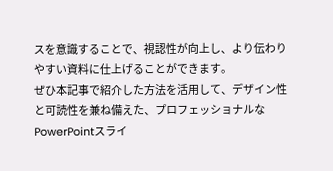スを意識することで、視認性が向上し、より伝わりやすい資料に仕上げることができます。
ぜひ本記事で紹介した方法を活用して、デザイン性と可読性を兼ね備えた、プロフェッショナルなPowerPointスライ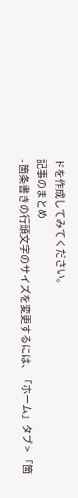ドを作成してみてください。
記事のまとめ
- 箇条書きの行頭文字のサイズを変更するには、「ホーム」タブ > 「箇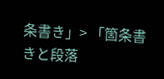条書き」> 「箇条書きと段落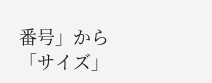番号」から「サイズ」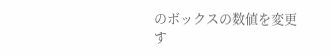のボックスの数値を変更す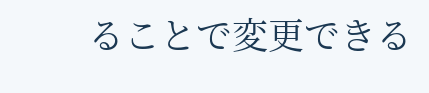ることで変更できる